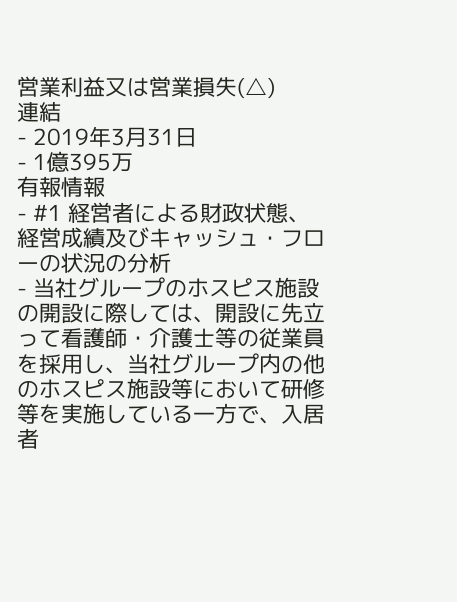営業利益又は営業損失(△)
連結
- 2019年3月31日
- 1億395万
有報情報
- #1 経営者による財政状態、経営成績及びキャッシュ・フローの状況の分析
- 当社グループのホスピス施設の開設に際しては、開設に先立って看護師・介護士等の従業員を採用し、当社グループ内の他のホスピス施設等において研修等を実施している一方で、入居者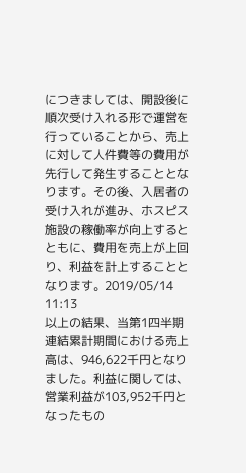につきましては、開設後に順次受け入れる形で運営を行っていることから、売上に対して人件費等の費用が先行して発生することとなります。その後、入居者の受け入れが進み、ホスピス施設の稼働率が向上するとともに、費用を売上が上回り、利益を計上することとなります。2019/05/14 11:13
以上の結果、当第1四半期連結累計期間における売上高は、946,622千円となりました。利益に関しては、営業利益が103,952千円となったもの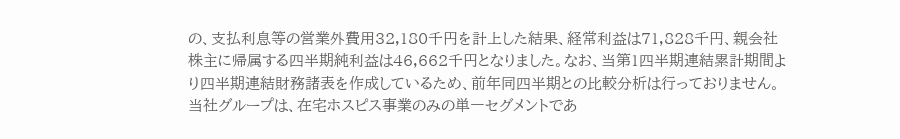の、支払利息等の営業外費用32,180千円を計上した結果、経常利益は71,828千円、親会社株主に帰属する四半期純利益は46,662千円となりました。なお、当第1四半期連結累計期間より四半期連結財務諸表を作成しているため、前年同四半期との比較分析は行っておりません。
当社グループは、在宅ホスピス事業のみの単一セグメントであ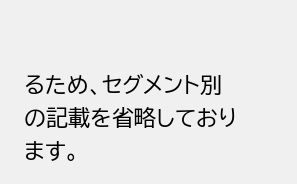るため、セグメント別の記載を省略しております。